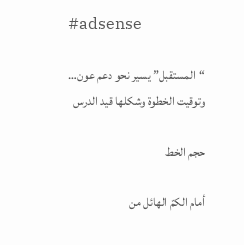#adsense

“المستقبل” يسير نحو دعم عون… وتوقيت الخطوة وشكلها قيد الدرس

حجم الخط

أمام الكمّ الهائل من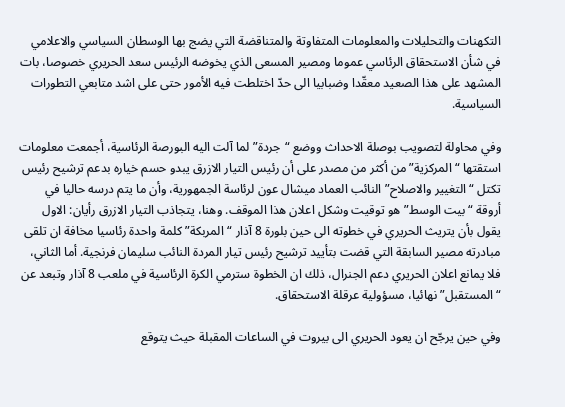التكهنات والتحليلات والمعلومات المتفاوتة والمتناقضة التي يضج بها الوسطان السياسي والاعلامي في شأن الاستحقاق الرئاسي عموما ومصير المسعى الذي يخوضه الرئيس سعد الحريري خصوصا، بات المشهد على هذا الصعيد معقّدا وضبابيا الى حدّ اختلطت فيه الأمور حتى على اشد متابعي التطورات السياسية.

وفي محاولة لتصويب بوصلة الاحداث ووضع “جردة” لما آلت اليه البورصة الرئاسية، أجمعت معلومات استقتها “المركزية” من أكثر من مصدر على أن رئيس التيار الازرق يبدو حسم خياره بدعم ترشيح رئيس تكتل “التغيير والاصلاح” النائب العماد ميشال عون لرئاسة الجمهورية، وأن ما يتم درسه حاليا في أروقة “بيت الوسط” هو توقيت وشكل اعلان هذا الموقف. وهنا، يتجاذب التيار الازرق رأيان: الاول يقول بأن يتريث الحريري في خطوته الى حين بلورة 8 آذار “المربكة” كلمة واحدة رئاسيا مخافة ان تلقى مبادرته مصير السابقة التي قضت بتأييد ترشيح رئيس تيار المردة النائب سليمان فرنجية. أما الثاني، فلا يمانع اعلان الحريري دعم الجنرال، ذلك ان الخطوة سترمي الكرة الرئاسية في ملعب 8 آذار وتبعد عن “المستقبل” نهائيا، مسؤولية عرقلة الاستحقاق.

وفي حين يرجّح ان يعود الحريري الى بيروت في الساعات المقبلة حيث يتوقع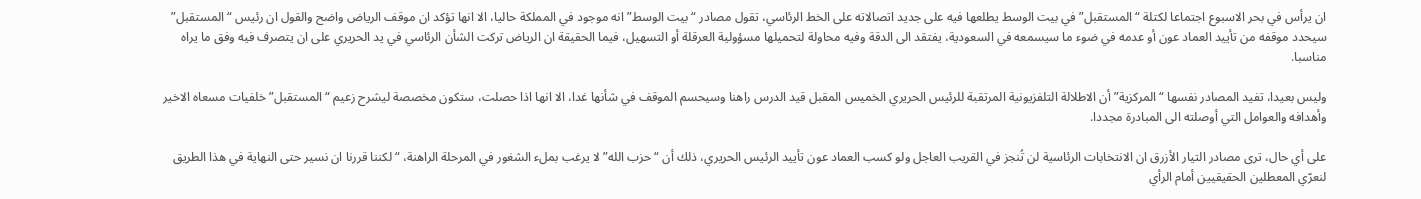ان يرأس في بحر الاسبوع اجتماعا لكتلة “المستقبل” في بيت الوسط يطلعها فيه على جديد اتصالاته على الخط الرئاسي، تقول مصادر “بيت الوسط” انه موجود في المملكة حاليا، الا انها تؤكد ان موقف الرياض واضح والقول ان رئيس “المستقبل” سيحدد موقفه من تأييد العماد عون أو عدمه في ضوء ما سيسمعه في السعودية، يفتقد الى الدقة وفيه محاولة لتحميلها مسؤولية العرقلة أو التسهيل، فيما الحقيقة ان الرياض تركت الشأن الرئاسي في يد الحريري على ان يتصرف فيه وفق ما يراه مناسبا.

وليس بعيدا، تفيد المصادر نفسها “المركزية” أن الاطلالة التلفزيونية المرتقبة للرئيس الحريري الخميس المقبل قيد الدرس راهنا وسيحسم الموقف في شأنها غدا، الا انها اذا حصلت، ستكون مخصصة ليشرح زعيم “المستقبل” خلفيات مسعاه الاخير وأهدافه والعوامل التي أوصلته الى المبادرة مجددا.

على أي حال، ترى مصادر التيار الأزرق ان الانتخابات الرئاسية لن تُنجز في القريب العاجل ولو كسب العماد عون تأييد الرئيس الحريري، ذلك أن “حزب الله” لا يرغب بملء الشغور في المرحلة الراهنة، “لكننا قررنا ان نسير حتى النهاية في هذا الطريق لنعرّي المعطلين الحقيقيين أمام الرأي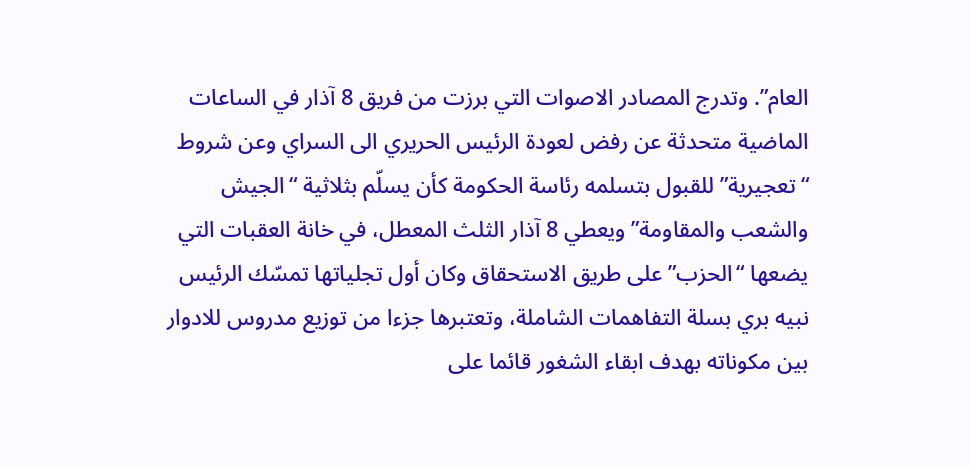العام”. وتدرج المصادر الاصوات التي برزت من فريق 8 آذار في الساعات الماضية متحدثة عن رفض لعودة الرئيس الحريري الى السراي وعن شروط “تعجيرية” للقبول بتسلمه رئاسة الحكومة كأن يسلّم بثلاثية “الجيش والشعب والمقاومة” ويعطي 8 آذار الثلث المعطل، في خانة العقبات التي يضعها “الحزب” على طريق الاستحقاق وكان أول تجلياتها تمسّك الرئيس نبيه بري بسلة التفاهمات الشاملة، وتعتبرها جزءا من توزيع مدروس للادوار بين مكوناته بهدف ابقاء الشغور قائما على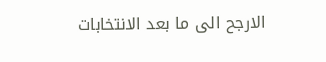الارجح الى ما بعد الانتخابات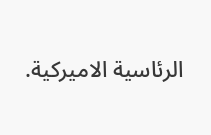الرئاسية الاميركية.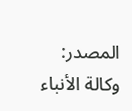المصدر:
وكالة الأنباء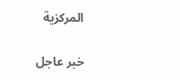المركزية

خبر عاجل